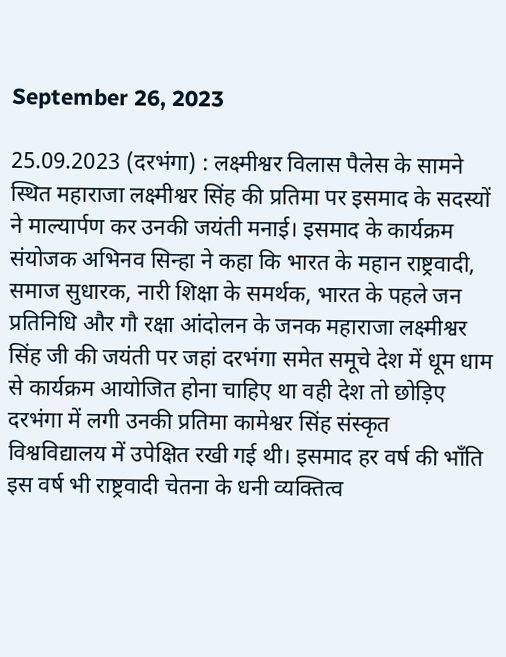September 26, 2023

25.09.2023 (दरभंगा) : लक्ष्मीश्वर विलास पैलेस के सामने स्थित महाराजा लक्ष्मीश्वर सिंह की प्रतिमा पर इसमाद के सदस्यों ने माल्यार्पण कर उनकी जयंती मनाई। इसमाद के कार्यक्रम संयोजक अभिनव सिन्हा ने कहा कि भारत के महान राष्ट्रवादी, समाज सुधारक, नारी शिक्षा के समर्थक, भारत के पहले जन प्रतिनिधि और गौ रक्षा आंदोलन के जनक महाराजा लक्ष्मीश्वर सिंह जी की जयंती पर जहां दरभंगा समेत समूचे देश में धूम धाम से कार्यक्रम आयोजित होना चाहिए था वही देश तो छोड़िए दरभंगा में लगी उनकी प्रतिमा कामेश्वर सिंह संस्कृत विश्वविद्यालय में उपेक्षित रखी गई थी। इसमाद हर वर्ष की भाँति इस वर्ष भी राष्ट्रवादी चेतना के धनी व्यक्तित्व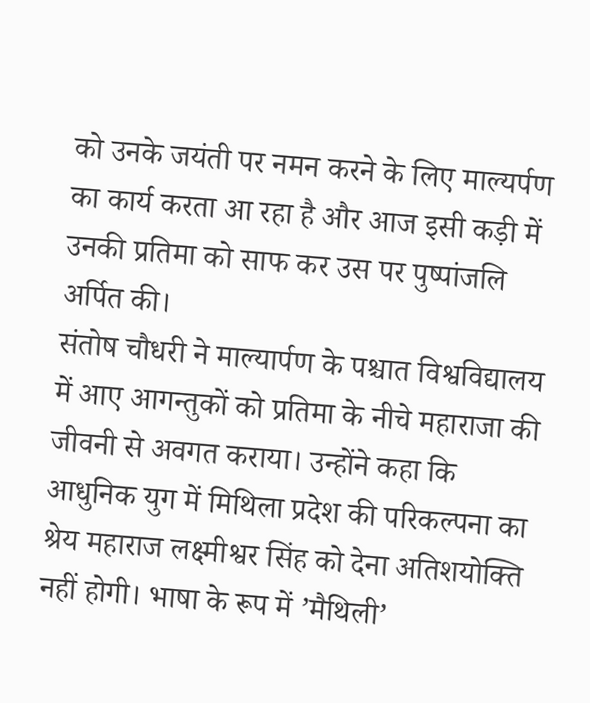को उनके जयंती पर नमन करने के लिए माल्यर्पण का कार्य करता आ रहा है और आज इसी कड़ी में उनकी प्रतिमा को साफ कर उस पर पुष्पांजलि अर्पित की।
संतोष चौधरी ने माल्यार्पण के पश्चात विश्वविद्यालय में आए आगन्तुकों को प्रतिमा के नीचे महाराजा की जीवनी से अवगत कराया। उन्होंने कहा कि आधुनिक युग में मिथिला प्रदेश की परिकल्पना का श्रेय महाराज लक्ष्मीश्वर सिंह को देना अतिशयोक्ति नहीं होगी। भाषा के रूप में ’मैथिली’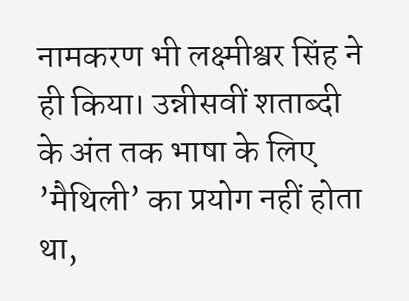नामकरण भी लक्ष्मीश्वर सिंह ने ही किया। उन्नीसवीं शताब्दी के अंत तक भाषा के लिए ’मैथिली’ का प्रयोग नहीं होता था,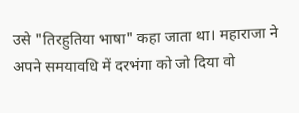उसे "तिरहुतिया भाषा" कहा जाता था। महाराजा ने अपने समयावधि में दरभंगा को जो दिया वो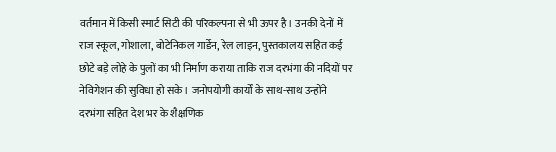वर्तमान में किसी स्मार्ट सिटी की परिकल्पना से भी ऊपर है। उनकी देनों में राज स्कूल, गोशाला, बोटेनिकल गार्डेन, रेल लाइन, पुस्तकालय सहित कई छोटे बड़े लोहे के पुलों का भी निर्माण कराया ताकि राज दरभंगा की नदियों पर नेविगेशन की सुविधा हो सके। जनोपयोगी कार्यों के साथ-साथ उन्होंने दरभंगा सहित देश भर के शैक्षणिक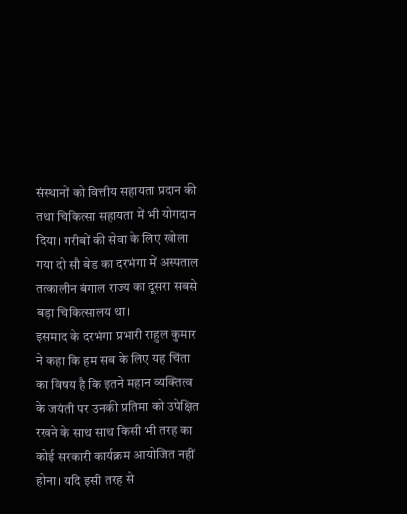संस्थानों को वित्तीय सहायता प्रदान की तथा चिकित्सा सहायता में भी योगदान दिया। गरीबों की सेवा के लिए खोला गया दो सौ बेड का दरभंगा में अस्पताल तत्कालीन बंगाल राज्य का दूसरा सबसे बड़ा चिकित्सालय था।
इसमाद के दरभंगा प्रभारी राहुल कुमार ने कहा कि हम सब के लिए यह चिंता का विषय है कि इतने महान व्यक्तित्व के जयंती पर उनकी प्रतिमा को उपेक्षित रखने के साथ साथ किसी भी तरह का कोई सरकारी कार्यक्रम आयोजित नहीं होना। यदि इसी तरह से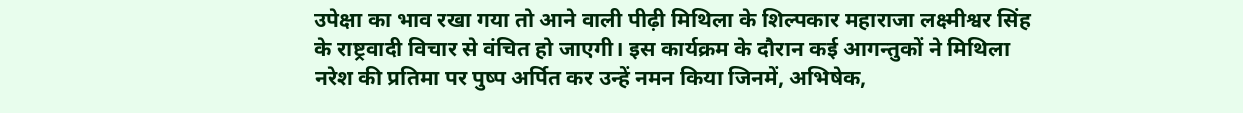उपेक्षा का भाव रखा गया तो आने वाली पीढ़ी मिथिला के शिल्पकार महाराजा लक्ष्मीश्वर सिंह के राष्ट्रवादी विचार से वंचित हो जाएगी। इस कार्यक्रम के दौरान कई आगन्तुकों ने मिथिला नरेश की प्रतिमा पर पुष्प अर्पित कर उन्हें नमन किया जिनमें, अभिषेक,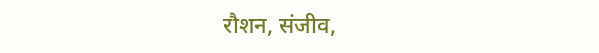रौशन, संजीव,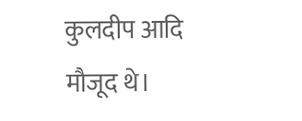कुलदीप आदि मौजूद थे।